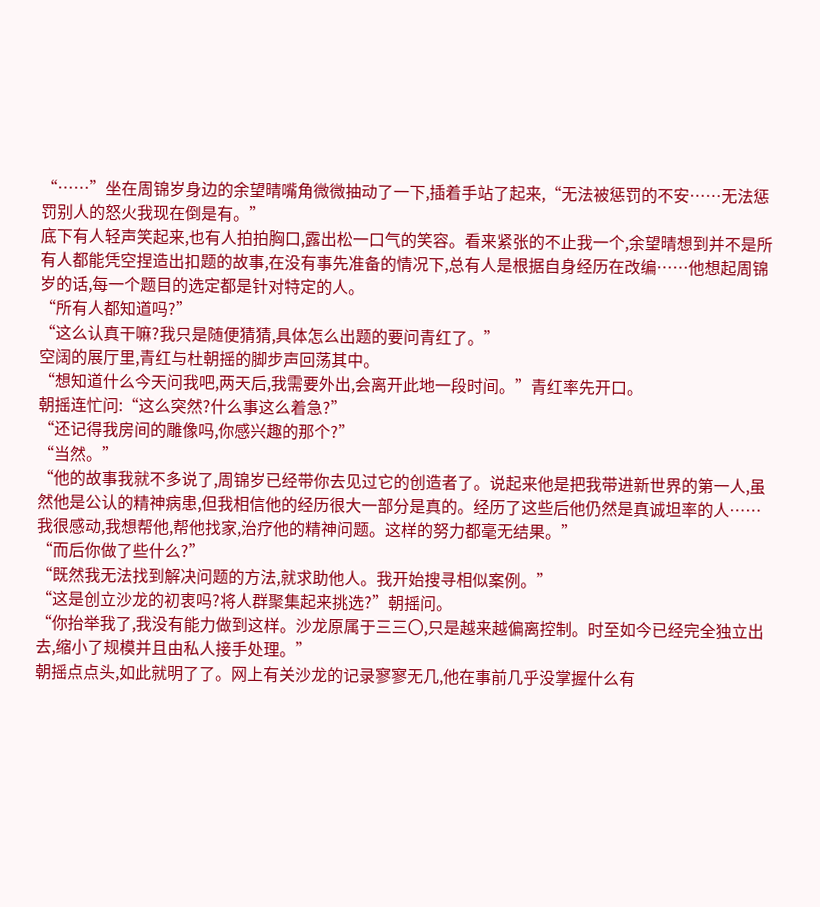“……”坐在周锦岁身边的余望晴嘴角微微抽动了一下,插着手站了起来,“无法被惩罚的不安……无法惩罚别人的怒火我现在倒是有。”
底下有人轻声笑起来,也有人拍拍胸口,露出松一口气的笑容。看来紧张的不止我一个,余望晴想到并不是所有人都能凭空捏造出扣题的故事,在没有事先准备的情况下,总有人是根据自身经历在改编……他想起周锦岁的话,每一个题目的选定都是针对特定的人。
“所有人都知道吗?”
“这么认真干嘛?我只是随便猜猜,具体怎么出题的要问青红了。”
空阔的展厅里,青红与杜朝摇的脚步声回荡其中。
“想知道什么今天问我吧,两天后,我需要外出,会离开此地一段时间。”青红率先开口。
朝摇连忙问:“这么突然?什么事这么着急?”
“还记得我房间的雕像吗,你感兴趣的那个?”
“当然。”
“他的故事我就不多说了,周锦岁已经带你去见过它的创造者了。说起来他是把我带进新世界的第一人,虽然他是公认的精神病患,但我相信他的经历很大一部分是真的。经历了这些后他仍然是真诚坦率的人……我很感动,我想帮他,帮他找家,治疗他的精神问题。这样的努力都毫无结果。”
“而后你做了些什么?”
“既然我无法找到解决问题的方法,就求助他人。我开始搜寻相似案例。”
“这是创立沙龙的初衷吗?将人群聚集起来挑选?”朝摇问。
“你抬举我了,我没有能力做到这样。沙龙原属于三三〇,只是越来越偏离控制。时至如今已经完全独立出去,缩小了规模并且由私人接手处理。”
朝摇点点头,如此就明了了。网上有关沙龙的记录寥寥无几,他在事前几乎没掌握什么有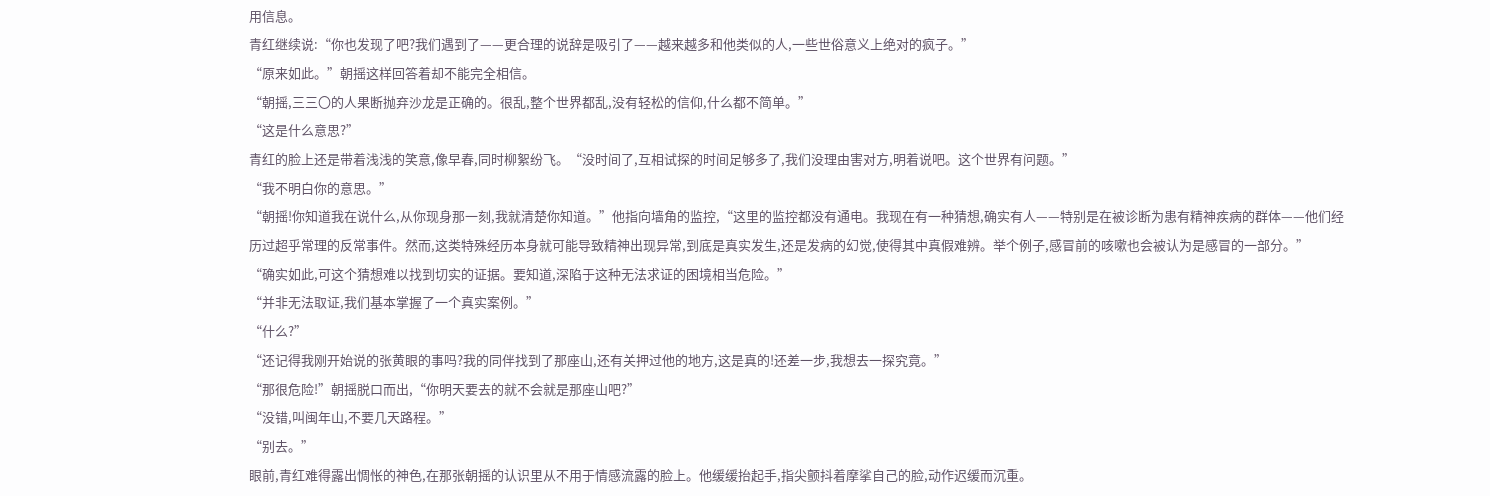用信息。
青红继续说:“你也发现了吧?我们遇到了——更合理的说辞是吸引了——越来越多和他类似的人,一些世俗意义上绝对的疯子。”
“原来如此。”朝摇这样回答着却不能完全相信。
“朝摇,三三〇的人果断抛弃沙龙是正确的。很乱,整个世界都乱,没有轻松的信仰,什么都不简单。”
“这是什么意思?”
青红的脸上还是带着浅浅的笑意,像早春,同时柳絮纷飞。“没时间了,互相试探的时间足够多了,我们没理由害对方,明着说吧。这个世界有问题。”
“我不明白你的意思。”
“朝摇!你知道我在说什么,从你现身那一刻,我就清楚你知道。”他指向墙角的监控,“这里的监控都没有通电。我现在有一种猜想,确实有人——特别是在被诊断为患有精神疾病的群体——他们经历过超乎常理的反常事件。然而,这类特殊经历本身就可能导致精神出现异常,到底是真实发生,还是发病的幻觉,使得其中真假难辨。举个例子,感冒前的咳嗽也会被认为是感冒的一部分。”
“确实如此,可这个猜想难以找到切实的证据。要知道,深陷于这种无法求证的困境相当危险。”
“并非无法取证,我们基本掌握了一个真实案例。”
“什么?”
“还记得我刚开始说的张黄眼的事吗?我的同伴找到了那座山,还有关押过他的地方,这是真的!还差一步,我想去一探究竟。”
“那很危险!”朝摇脱口而出,“你明天要去的就不会就是那座山吧?”
“没错,叫闽年山,不要几天路程。”
“别去。”
眼前,青红难得露出惆怅的神色,在那张朝摇的认识里从不用于情感流露的脸上。他缓缓抬起手,指尖颤抖着摩挲自己的脸,动作迟缓而沉重。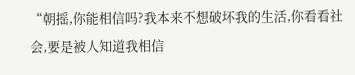“朝摇,你能相信吗?我本来不想破坏我的生活,你看看社会,要是被人知道我相信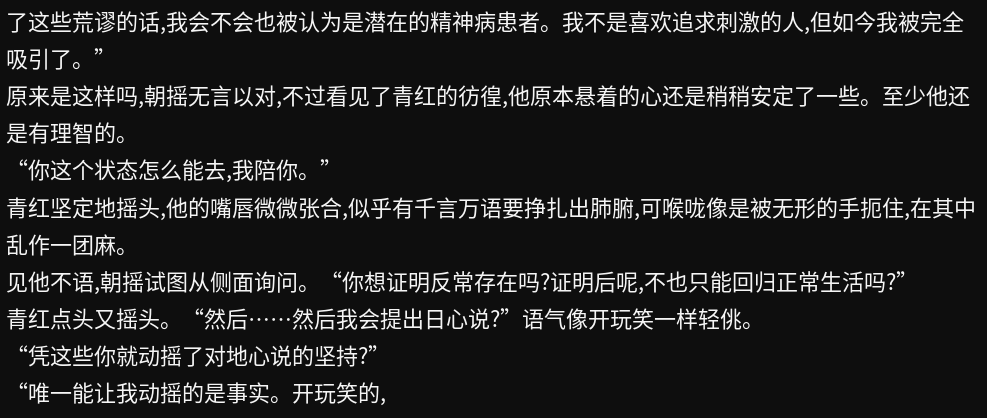了这些荒谬的话,我会不会也被认为是潜在的精神病患者。我不是喜欢追求刺激的人,但如今我被完全吸引了。”
原来是这样吗,朝摇无言以对,不过看见了青红的彷徨,他原本悬着的心还是稍稍安定了一些。至少他还是有理智的。
“你这个状态怎么能去,我陪你。”
青红坚定地摇头,他的嘴唇微微张合,似乎有千言万语要挣扎出肺腑,可喉咙像是被无形的手扼住,在其中乱作一团麻。
见他不语,朝摇试图从侧面询问。“你想证明反常存在吗?证明后呢,不也只能回归正常生活吗?”
青红点头又摇头。“然后……然后我会提出日心说?”语气像开玩笑一样轻佻。
“凭这些你就动摇了对地心说的坚持?”
“唯一能让我动摇的是事实。开玩笑的,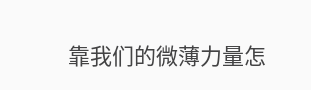靠我们的微薄力量怎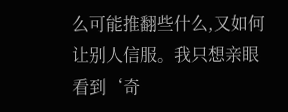么可能推翻些什么,又如何让别人信服。我只想亲眼看到‘奇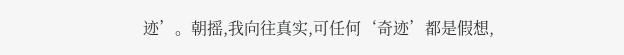迹’。朝摇,我向往真实,可任何‘奇迹’都是假想,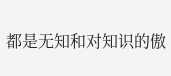都是无知和对知识的傲